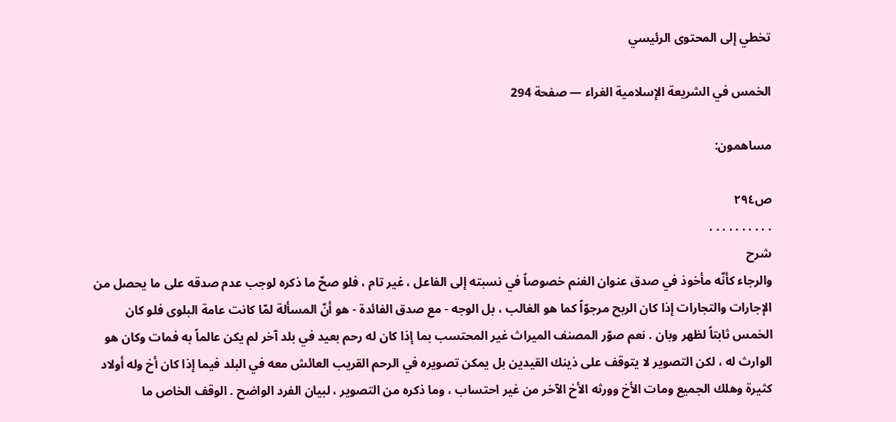تخطي إلى المحتوى الرئيسي

الخمس في الشريعة الإسلامية الغراء — صفحة 294

مساهمون:

ص٢٩٤
. . . . . . . . . .
شرح
والرجاء كأنّه مأخوذ في صدق عنوان الغنم خصوصاً في نسبته إلى الفاعل ، غير تام ، فلو صحّ ما ذكره لوجب عدم صدقه على ما يحصل من الإجارات والتجارات إذا كان الربح مرجوّاً كما هو الغالب ، بل الوجه - مع صدق الفائدة - هو أنّ المسألة لمّا كانت عامة البلوى فلو كان الخمس ثابتاً لظهر وبان . نعم صوّر المصنف الميراث غير المحتسب بما إذا كان له رحم بعيد في بلد آخر لم يكن عالماً به فمات وكان هو الوارث له ، لكن التصوير لا يتوقف على ذينك القيدين بل يمكن تصويره في الرحم القريب العائش معه في البلد فيما إذا كان أخ وله أولاد كثيرة وهلك الجميع ومات الأخ وورثه الأخ الآخر من غير احتساب ، وما ذكره من التصوير ، لبيان الفرد الواضح . الوقف الخاص ما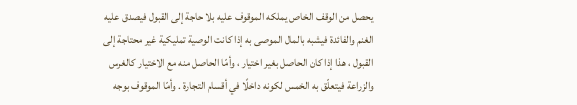يحصل من الوقف الخاص يملكه الموقوف عليه بلا حاجة إلى القبول فيصدق عليه الغنم والفائدة فيشبه بالمال الموصى به إذا كانت الوصية تمليكية غير محتاجة إلى القبول ، هذا إذا كان الحاصل بغير اختيار ، وأمّا الحاصل منه مع الاختيار كالغرس والزراعة فيتعلّق به الخمس لكونه داخلًا في أقسام التجارة . وأمّا الموقوف بوجه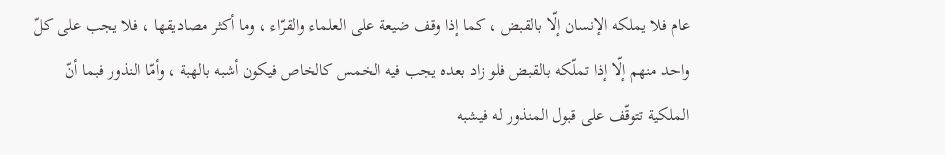عام فلا يملكه الإنسان إلّا بالقبض ، كما إذا وقف ضيعة على العلماء والقرّاء ، وما أكثر مصاديقها ، فلا يجب على كلّ واحد منهم إلّا إذا تملّكه بالقبض فلو زاد بعده يجب فيه الخمس كالخاص فيكون أشبه بالهبة ، وأمّا النذور فبما أنّ الملكية تتوقّف على قبول المنذور له فيشبه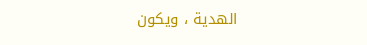الهدية ، ويكون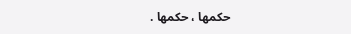حكمها ، حكمها .